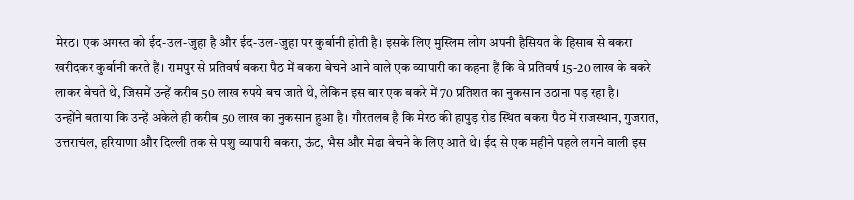मेरठ। एक अगस्त को ईद-उल-जुहा है और ईद-उल-जुहा पर कुर्बानी होती है। इसके लिए मुस्लिम लोग अपनी हैसियत के हिसाब से बकरा खरीदकर कुर्बानी करते हैं। रामपुर से प्रतिवर्ष बकरा पैठ में बकरा बेचने आने वाले एक व्यापारी का कहना हैं कि वे प्रतिवर्ष 15-20 लाख के बकरे लाकर बेचते थे, जिसमें उन्हें करीब 50 लाख रुपये बच जाते थे, लेकिन इस बार एक बकरे में 70 प्रतिशत का नुकसान उठाना पड़ रहा है।
उन्होंने बताया कि उन्हें अकेले ही करीब 50 लाख का नुकसान हुआ है। गौरतलब है कि मेरठ की हापुड़ रोड स्थित बकरा पैठ में राजस्थान, गुजरात, उत्तराचंल, हरियाणा और दिल्ली तक से पशु व्यापारी बकरा, ऊंट, भैस और मेढा बेचने के लिए आते थे। ईद से एक महीने पहले लगने वाली इस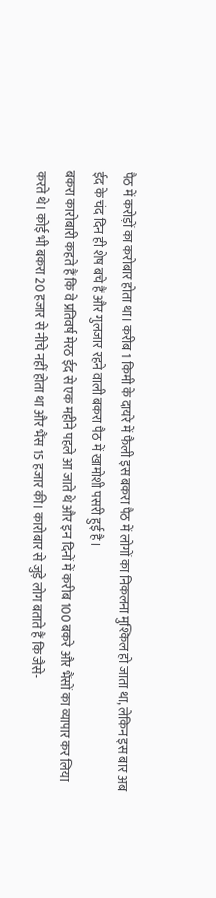पैठ में करोड़ों का करोबार होता था। करीब 1 किमी के दायरे में फैली इस बकरा पैठ में लोगों का निकलना मुश्किल हो जाता था, लेकिन इस बार अब ईद के चंद दिन ही शेष बचे हैं और गुलजार रहने वाली बकरा पैठ में खामोशी पसरी हुई है।
बकरा कारोबारी कहते हैं कि वे प्रतिवर्ष मेरठ ईद से एक महीने पहले आ जाते थे और इन दिनों में करीब 100 बकरे और भैंसों का व्यापार कर लिया करते थे। कोई भी बकरा 20 हजार से नीचे नहीं होता था और भैंस 15 हजार की। कारोबार से जुड़े लोग बताते हैं कि जैसे-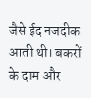जैसे ईद नजदीक आती थी। बकरों के दाम और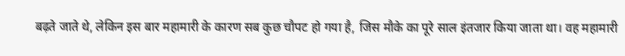बढ़ते जाते थे, लेकिन इस बार महामारी के कारण सब कुछ चौपट हो गया है, जिस मौके का पूरे साल इंतजार किया जाता था। वह महामारी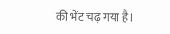की भेंट चढ़ गया है।